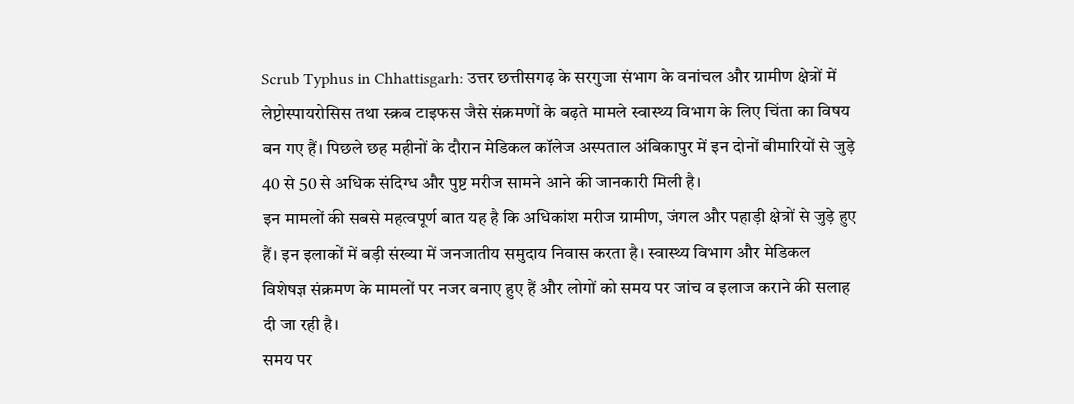Scrub Typhus in Chhattisgarh: उत्तर छत्तीसगढ़ के सरगुजा संभाग के वनांचल और ग्रामीण क्षेत्रों में लेप्टोस्पायरोसिस तथा स्क्रब टाइफस जैसे संक्रमणों के बढ़ते मामले स्वास्थ्य विभाग के लिए चिंता का विषय बन गए हैं। पिछले छह महीनों के दौरान मेडिकल कॉलेज अस्पताल अंबिकापुर में इन दोनों बीमारियों से जुड़े 40 से 50 से अधिक संदिग्ध और पुष्ट मरीज सामने आने की जानकारी मिली है।
इन मामलों की सबसे महत्वपूर्ण बात यह है कि अधिकांश मरीज ग्रामीण, जंगल और पहाड़ी क्षेत्रों से जुड़े हुए हैं। इन इलाकों में बड़ी संख्या में जनजातीय समुदाय निवास करता है। स्वास्थ्य विभाग और मेडिकल विशेषज्ञ संक्रमण के मामलों पर नजर बनाए हुए हैं और लोगों को समय पर जांच व इलाज कराने की सलाह दी जा रही है।
समय पर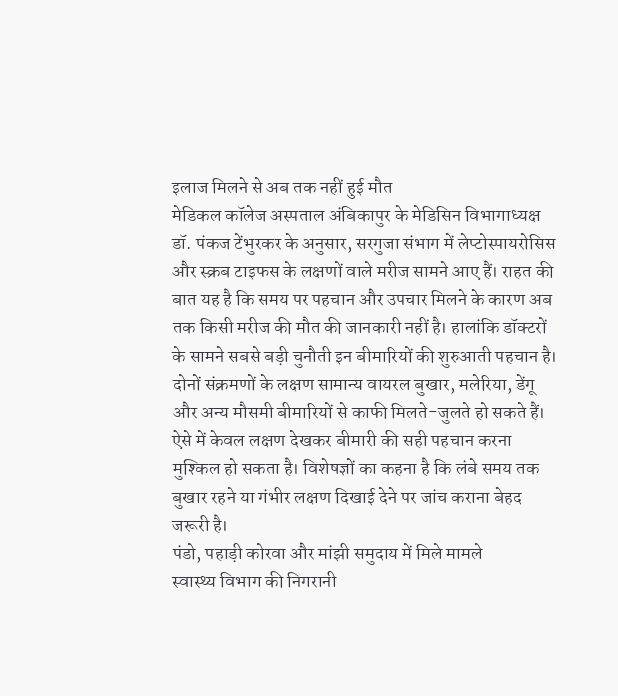इलाज मिलने से अब तक नहीं हुई मौत
मेडिकल कॉलेज अस्पताल अंबिकापुर के मेडिसिन विभागाध्यक्ष डॉ. पंकज टेंभुरकर के अनुसार, सरगुजा संभाग में लेप्टोस्पायरोसिस और स्क्रब टाइफस के लक्षणों वाले मरीज सामने आए हैं। राहत की बात यह है कि समय पर पहचान और उपचार मिलने के कारण अब तक किसी मरीज की मौत की जानकारी नहीं है। हालांकि डॉक्टरों के सामने सबसे बड़ी चुनौती इन बीमारियों की शुरुआती पहचान है। दोनों संक्रमणों के लक्षण सामान्य वायरल बुखार, मलेरिया, डेंगू और अन्य मौसमी बीमारियों से काफी मिलते-जुलते हो सकते हैं। ऐसे में केवल लक्षण देखकर बीमारी की सही पहचान करना मुश्किल हो सकता है। विशेषज्ञों का कहना है कि लंबे समय तक बुखार रहने या गंभीर लक्षण दिखाई देने पर जांच कराना बेहद जरूरी है।
पंडो, पहाड़ी कोरवा और मांझी समुदाय में मिले मामले
स्वास्थ्य विभाग की निगरानी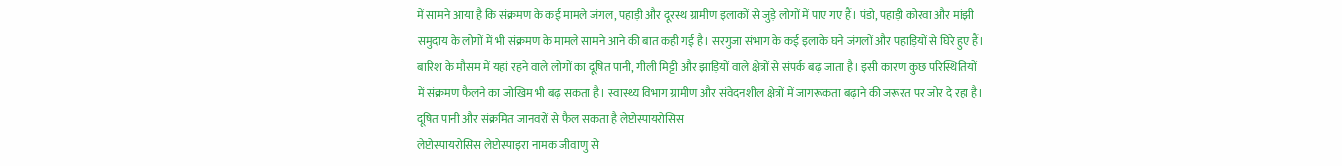में सामने आया है कि संक्रमण के कई मामले जंगल, पहाड़ी और दूरस्थ ग्रामीण इलाकों से जुड़े लोगों में पाए गए हैं। पंडो, पहाड़ी कोरवा और मांझी समुदाय के लोगों में भी संक्रमण के मामले सामने आने की बात कही गई है। सरगुजा संभाग के कई इलाके घने जंगलों और पहाड़ियों से घिरे हुए हैं। बारिश के मौसम में यहां रहने वाले लोगों का दूषित पानी, गीली मिट्टी और झाड़ियों वाले क्षेत्रों से संपर्क बढ़ जाता है। इसी कारण कुछ परिस्थितियों में संक्रमण फैलने का जोखिम भी बढ़ सकता है। स्वास्थ्य विभाग ग्रामीण और संवेदनशील क्षेत्रों में जागरूकता बढ़ाने की जरूरत पर जोर दे रहा है।
दूषित पानी और संक्रमित जानवरों से फैल सकता है लेप्टोस्पायरोसिस
लेप्टोस्पायरोसिस लेप्टोस्पाइरा नामक जीवाणु से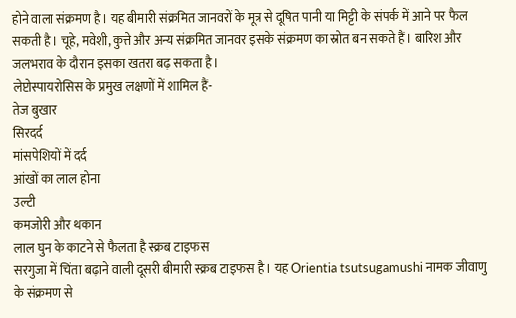होने वाला संक्रमण है। यह बीमारी संक्रमित जानवरों के मूत्र से दूषित पानी या मिट्टी के संपर्क में आने पर फैल सकती है। चूहे, मवेशी, कुत्ते और अन्य संक्रमित जानवर इसके संक्रमण का स्रोत बन सकते हैं। बारिश और जलभराव के दौरान इसका खतरा बढ़ सकता है।
लेप्टोस्पायरोसिस के प्रमुख लक्षणों में शामिल हैं-
तेज बुखार
सिरदर्द
मांसपेशियों में दर्द
आंखों का लाल होना
उल्टी
कमजोरी और थकान
लाल घुन के काटने से फैलता है स्क्रब टाइफस
सरगुजा में चिंता बढ़ाने वाली दूसरी बीमारी स्क्रब टाइफस है। यह Orientia tsutsugamushi नामक जीवाणु के संक्रमण से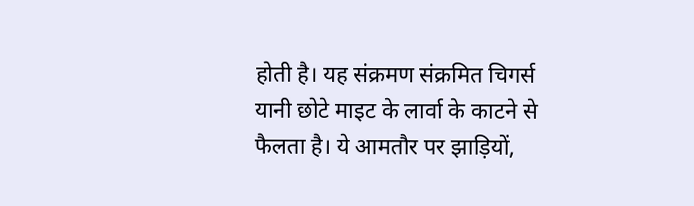होती है। यह संक्रमण संक्रमित चिगर्स यानी छोटे माइट के लार्वा के काटने से फैलता है। ये आमतौर पर झाड़ियों,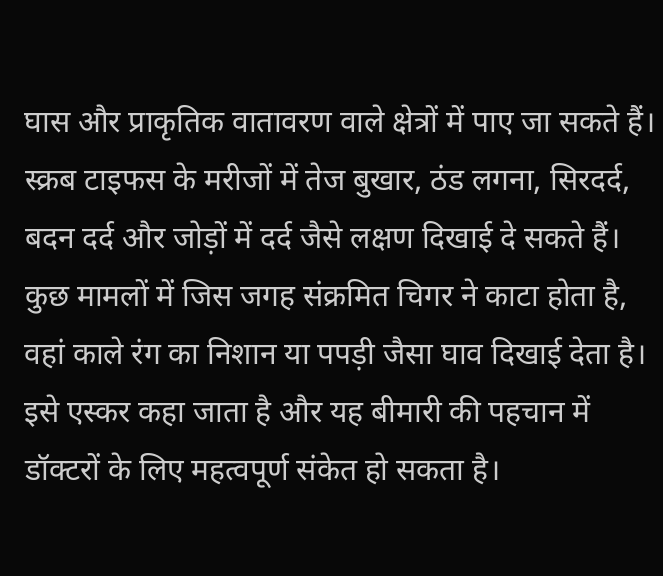घास और प्राकृतिक वातावरण वाले क्षेत्रों में पाए जा सकते हैं। स्क्रब टाइफस के मरीजों में तेज बुखार, ठंड लगना, सिरदर्द, बदन दर्द और जोड़ों में दर्द जैसे लक्षण दिखाई दे सकते हैं। कुछ मामलों में जिस जगह संक्रमित चिगर ने काटा होता है, वहां काले रंग का निशान या पपड़ी जैसा घाव दिखाई देता है। इसे एस्कर कहा जाता है और यह बीमारी की पहचान में डॉक्टरों के लिए महत्वपूर्ण संकेत हो सकता है।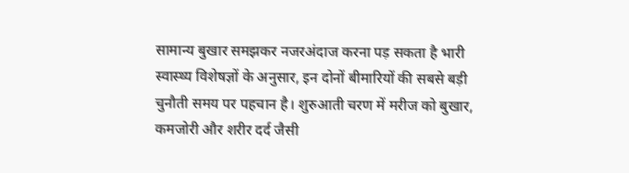सामान्य बुखार समझकर नजरअंदाज करना पड़ सकता है भारी
स्वास्थ्य विशेषज्ञों के अनुसार, इन दोनों बीमारियों की सबसे बड़ी चुनौती समय पर पहचान है। शुरुआती चरण में मरीज को बुखार, कमजोरी और शरीर दर्द जैसी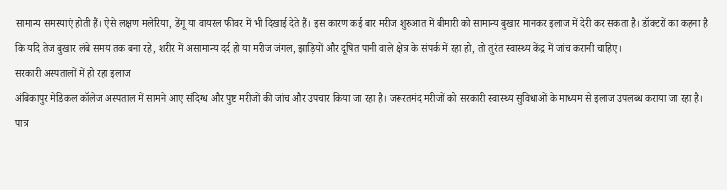सामान्य समस्याएं होती हैं। ऐसे लक्षण मलेरिया, डेंगू या वायरल फीवर में भी दिखाई देते हैं। इस कारण कई बार मरीज शुरुआत में बीमारी को सामान्य बुखार मानकर इलाज में देरी कर सकता है। डॉक्टरों का कहना है कि यदि तेज बुखार लंबे समय तक बना रहे, शरीर में असामान्य दर्द हो या मरीज जंगल, झाड़ियों और दूषित पानी वाले क्षेत्र के संपर्क में रहा हो, तो तुरंत स्वास्थ्य केंद्र में जांच करानी चाहिए।
सरकारी अस्पतालों में हो रहा इलाज
अंबिकापुर मेडिकल कॉलेज अस्पताल में सामने आए संदिग्ध और पुष्ट मरीजों की जांच और उपचार किया जा रहा है। जरूरतमंद मरीजों को सरकारी स्वास्थ्य सुविधाओं के माध्यम से इलाज उपलब्ध कराया जा रहा है। पात्र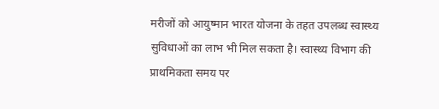मरीजों को आयुष्मान भारत योजना के तहत उपलब्ध स्वास्थ्य सुविधाओं का लाभ भी मिल सकता है। स्वास्थ्य विभाग की प्राथमिकता समय पर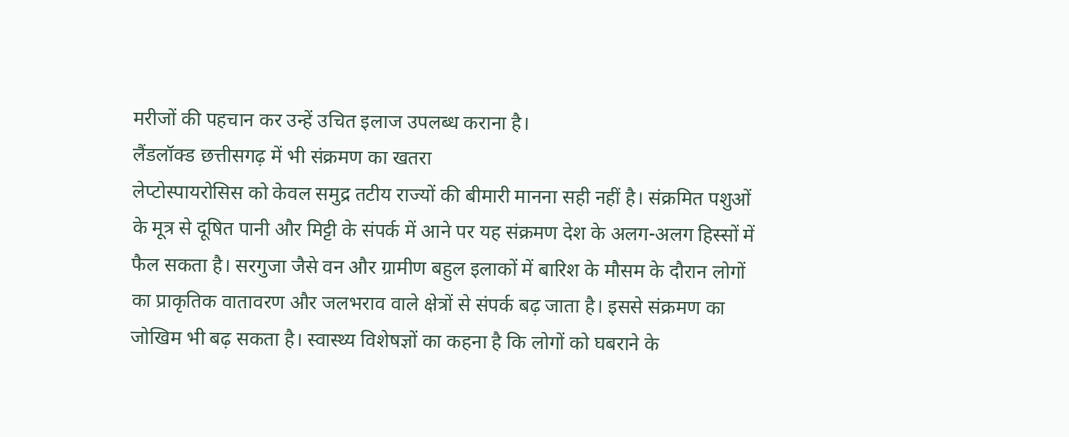मरीजों की पहचान कर उन्हें उचित इलाज उपलब्ध कराना है।
लैंडलॉक्ड छत्तीसगढ़ में भी संक्रमण का खतरा
लेप्टोस्पायरोसिस को केवल समुद्र तटीय राज्यों की बीमारी मानना सही नहीं है। संक्रमित पशुओं के मूत्र से दूषित पानी और मिट्टी के संपर्क में आने पर यह संक्रमण देश के अलग-अलग हिस्सों में फैल सकता है। सरगुजा जैसे वन और ग्रामीण बहुल इलाकों में बारिश के मौसम के दौरान लोगों का प्राकृतिक वातावरण और जलभराव वाले क्षेत्रों से संपर्क बढ़ जाता है। इससे संक्रमण का जोखिम भी बढ़ सकता है। स्वास्थ्य विशेषज्ञों का कहना है कि लोगों को घबराने के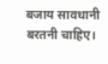बजाय सावधानी बरतनी चाहिए।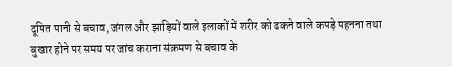दूषित पानी से बचाव, जंगल और झाड़ियों वाले इलाकों में शरीर को ढकने वाले कपड़े पहनना तथा बुखार होने पर समय पर जांच कराना संक्रमण से बचाव के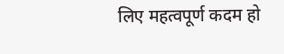लिए महत्वपूर्ण कदम हो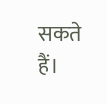सकते हैं।